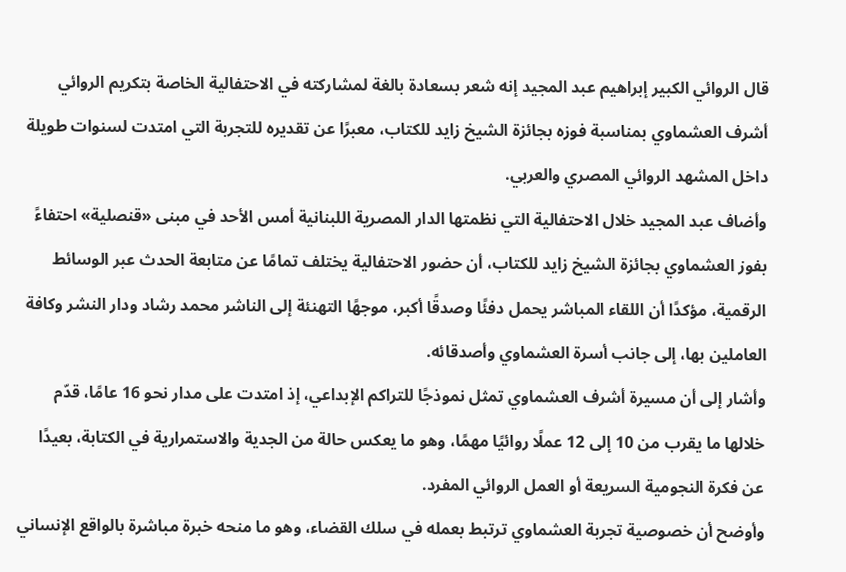قال الروائي الكبير إبراهيم عبد المجيد إنه شعر بسعادة بالغة لمشاركته في الاحتفالية الخاصة بتكريم الروائي أشرف العشماوي بمناسبة فوزه بجائزة الشيخ زايد للكتاب، معبرًا عن تقديره للتجربة التي امتدت لسنوات طويلة داخل المشهد الروائي المصري والعربي.
وأضاف عبد المجيد خلال الاحتفالية التي نظمتها الدار المصرية اللبنانية أمس الأحد في مبنى «قنصلية» احتفاءً بفوز العشماوي بجائزة الشيخ زايد للكتاب، أن حضور الاحتفالية يختلف تمامًا عن متابعة الحدث عبر الوسائط الرقمية، مؤكدًا أن اللقاء المباشر يحمل دفئًا وصدقًا أكبر، موجهًا التهنئة إلى الناشر محمد رشاد ودار النشر وكافة العاملين بها، إلى جانب أسرة العشماوي وأصدقائه.
وأشار إلى أن مسيرة أشرف العشماوي تمثل نموذجًا للتراكم الإبداعي، إذ امتدت على مدار نحو 16 عامًا، قدّم خلالها ما يقرب من 10 إلى 12 عملًا روائيًا مهمًا، وهو ما يعكس حالة من الجدية والاستمرارية في الكتابة، بعيدًا عن فكرة النجومية السريعة أو العمل الروائي المفرد.
وأوضح أن خصوصية تجربة العشماوي ترتبط بعمله في سلك القضاء، وهو ما منحه خبرة مباشرة بالواقع الإنساني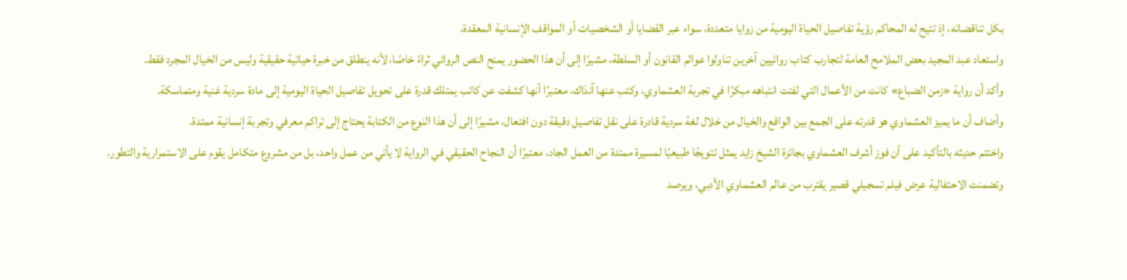بكل تناقضاته، إذ تتيح له المحاكم رؤية تفاصيل الحياة اليومية من زوايا متعددة، سواء عبر القضايا أو الشخصيات أو المواقف الإنسانية المعقدة.
واستعاد عبد المجيد بعض الملامح العامة لتجارب كتاب روائيين آخرين تناولوا عوالم القانون أو السلطة، مشيرًا إلى أن هذا الحضور يمنح النص الروائي ثراءً خاصًا، لأنه ينطلق من خبرة حياتية حقيقية وليس من الخيال المجرد فقط.
وأكد أن رواية «زمن الضباع» كانت من الأعمال التي لفتت انتباهه مبكرًا في تجربة العشماوي، وكتب عنها آنذاك، معتبرًا أنها كشفت عن كاتب يمتلك قدرة على تحويل تفاصيل الحياة اليومية إلى مادة سردية غنية ومتماسكة.
وأضاف أن ما يميز العشماوي هو قدرته على الجمع بين الواقع والخيال من خلال لغة سردية قادرة على نقل تفاصيل دقيقة دون افتعال، مشيرًا إلى أن هذا النوع من الكتابة يحتاج إلى تراكم معرفي وتجربة إنسانية ممتدة.
واختتم حديثه بالتأكيد على أن فوز أشرف العشماوي بجائزة الشيخ زايد يمثل تتويجًا طبيعيًا لمسيرة ممتدة من العمل الجاد، معتبرًا أن النجاح الحقيقي في الرواية لا يأتي من عمل واحد، بل من مشروع متكامل يقوم على الاستمرارية والتطور.
وتضمنت الاحتفالية عرض فيلم تسجيلي قصير يقترب من عالم العشماوي الأدبي، ويرصد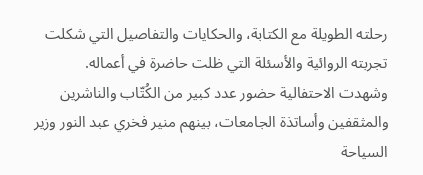رحلته الطويلة مع الكتابة، والحكايات والتفاصيل التي شكلت تجربته الروائية والأسئلة التي ظلت حاضرة في أعماله.
وشهدت الاحتفالية حضور عدد كبير من الكُتّاب والناشرين والمثقفين وأساتذة الجامعات، بينهم منير فخري عبد النور وزير السياحة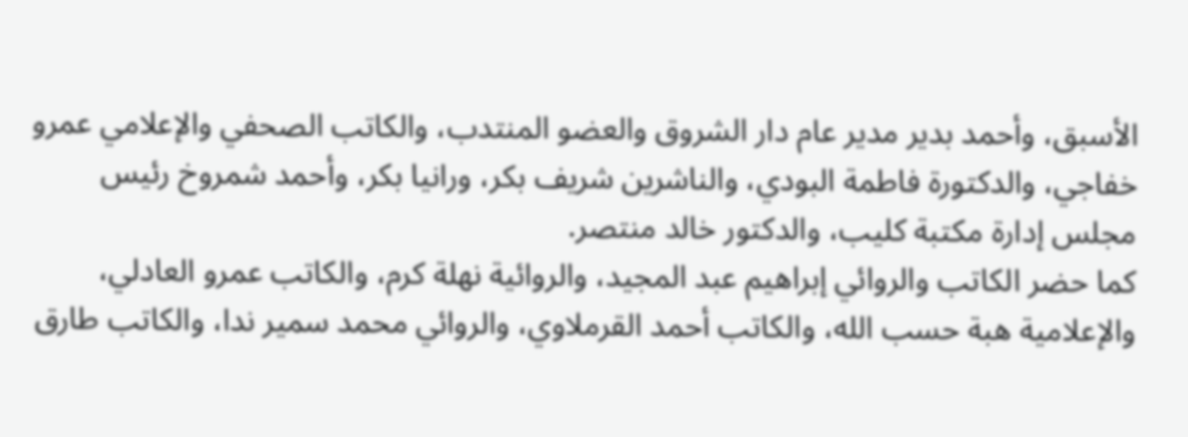الأسبق، وأحمد بدير مدير عام دار الشروق والعضو المنتدب، والكاتب الصحفي والإعلامي عمرو خفاجي، والدكتورة فاطمة البودي، والناشرين شريف بكر، ورانيا بكر، وأحمد شمروخ رئيس مجلس إدارة مكتبة كليب، والدكتور خالد منتصر.
كما حضر الكاتب والروائي إبراهيم عبد المجيد، والروائية نهلة كرم، والكاتب عمرو العادلي، والإعلامية هبة حسب الله، والكاتب أحمد القرملاوي، والروائي محمد سمير ندا، والكاتب طارق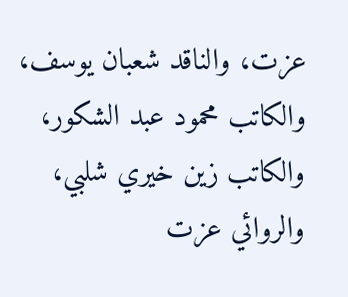عزت، والناقد شعبان يوسف، والكاتب محمود عبد الشكور، والكاتب زين خيري شلبي، والروائي عزت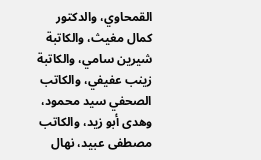القمحاوي، والدكتور كمال مغيث، والكاتبة شيرين سامي، والكاتبة زينب عفيفي، والكاتب الصحفي سيد محمود، وهدى أبو زيد، والكاتب مصطفى عبيد، نهال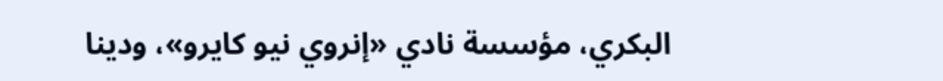البكري، مؤسسة نادي «إنروي نيو كايرو»، ودينا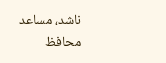ناشد، مساعد محافظ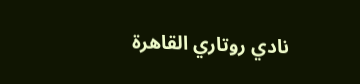نادي روتاري القاهرة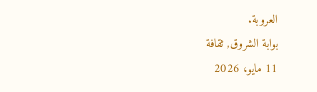العروبة.
بوابة الشروق, ثقافة
11 مايو، 2026